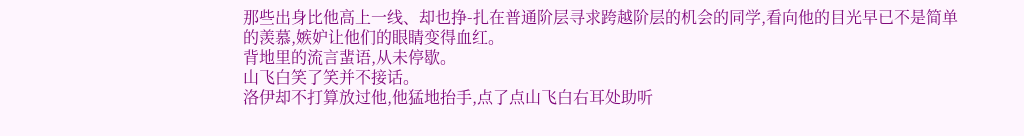那些出身比他高上一线、却也挣-扎在普通阶层寻求跨越阶层的机会的同学,看向他的目光早已不是简单的羡慕,嫉妒让他们的眼睛变得血红。
背地里的流言蜚语,从未停歇。
山飞白笑了笑并不接话。
洛伊却不打算放过他,他猛地抬手,点了点山飞白右耳处助听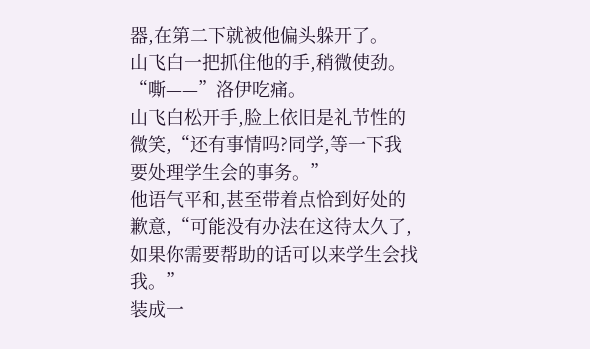器,在第二下就被他偏头躲开了。
山飞白一把抓住他的手,稍微使劲。
“嘶——”洛伊吃痛。
山飞白松开手,脸上依旧是礼节性的微笑,“还有事情吗?同学,等一下我要处理学生会的事务。”
他语气平和,甚至带着点恰到好处的歉意,“可能没有办法在这待太久了,如果你需要帮助的话可以来学生会找我。”
装成一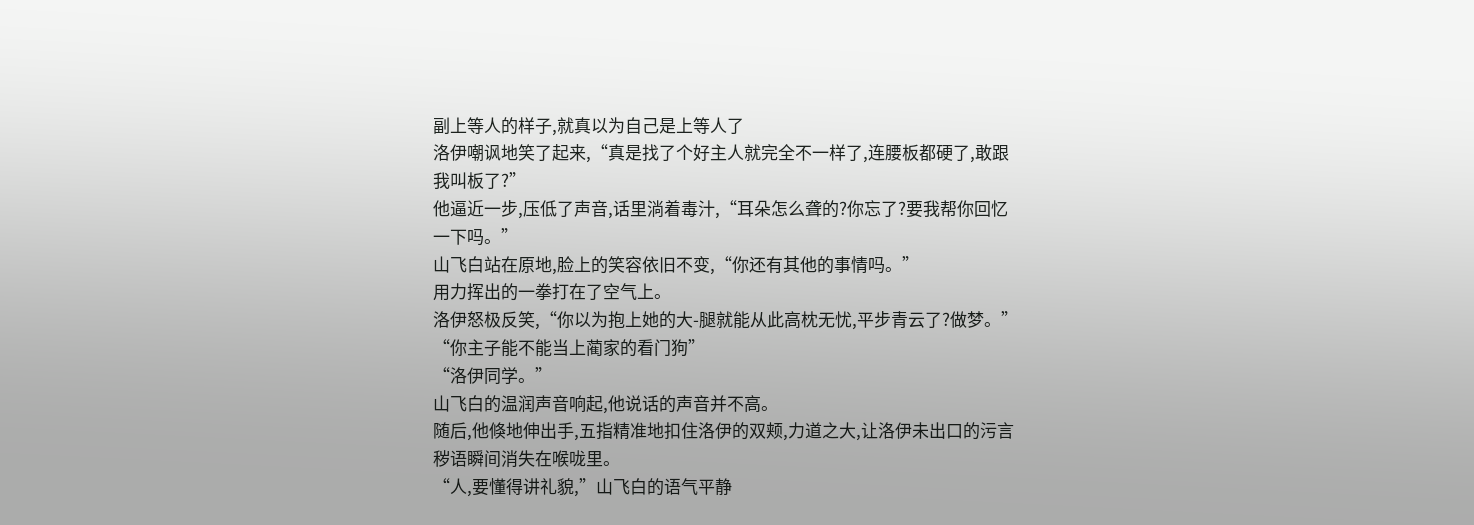副上等人的样子,就真以为自己是上等人了
洛伊嘲讽地笑了起来,“真是找了个好主人就完全不一样了,连腰板都硬了,敢跟我叫板了?”
他逼近一步,压低了声音,话里淌着毒汁,“耳朵怎么聋的?你忘了?要我帮你回忆一下吗。”
山飞白站在原地,脸上的笑容依旧不变,“你还有其他的事情吗。”
用力挥出的一拳打在了空气上。
洛伊怒极反笑,“你以为抱上她的大-腿就能从此高枕无忧,平步青云了?做梦。”
“你主子能不能当上蔺家的看门狗”
“洛伊同学。”
山飞白的温润声音响起,他说话的声音并不高。
随后,他倏地伸出手,五指精准地扣住洛伊的双颊,力道之大,让洛伊未出口的污言秽语瞬间消失在喉咙里。
“人,要懂得讲礼貌,”山飞白的语气平静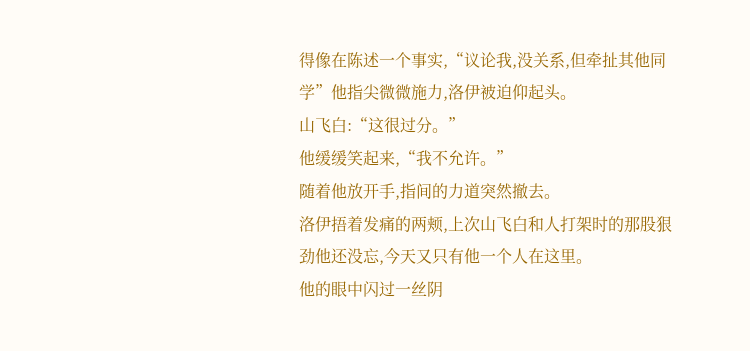得像在陈述一个事实,“议论我,没关系,但牵扯其他同学”他指尖微微施力,洛伊被迫仰起头。
山飞白:“这很过分。”
他缓缓笑起来,“我不允许。”
随着他放开手,指间的力道突然撤去。
洛伊捂着发痛的两颊,上次山飞白和人打架时的那股狠劲他还没忘,今天又只有他一个人在这里。
他的眼中闪过一丝阴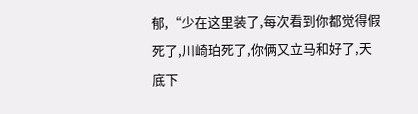郁,“少在这里装了,每次看到你都觉得假死了,川崎珀死了,你俩又立马和好了,天底下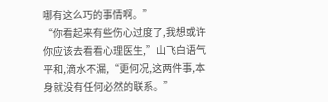哪有这么巧的事情啊。”
“你看起来有些伤心过度了,我想或许你应该去看看心理医生,”山飞白语气平和,滴水不漏,“更何况,这两件事,本身就没有任何必然的联系。”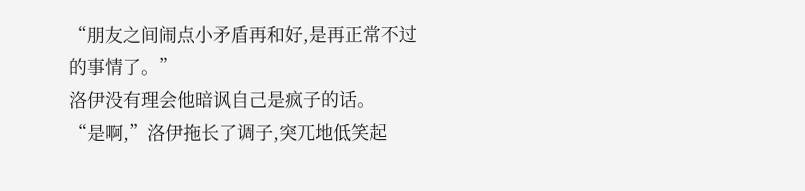“朋友之间闹点小矛盾再和好,是再正常不过的事情了。”
洛伊没有理会他暗讽自己是疯子的话。
“是啊,”洛伊拖长了调子,突兀地低笑起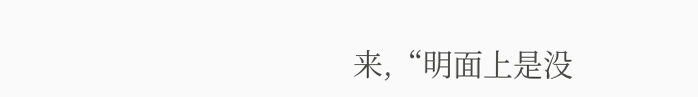来,“明面上是没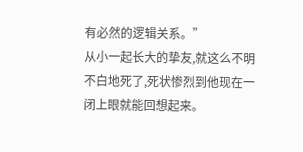有必然的逻辑关系。”
从小一起长大的挚友,就这么不明不白地死了,死状惨烈到他现在一闭上眼就能回想起来。